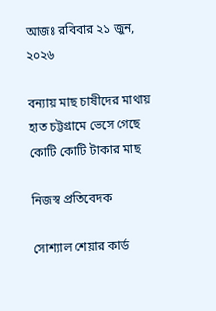আজঃ রবিবার ২১ জুন, ২০২৬

বন্যায় মাছ চাষীদের মাথায় হাত চট্টগ্রামে ভেসে গেছে কোটি কোটি টাকার মাছ

নিজস্ব প্রতিবেদক

সোশ্যাল শেয়ার কার্ড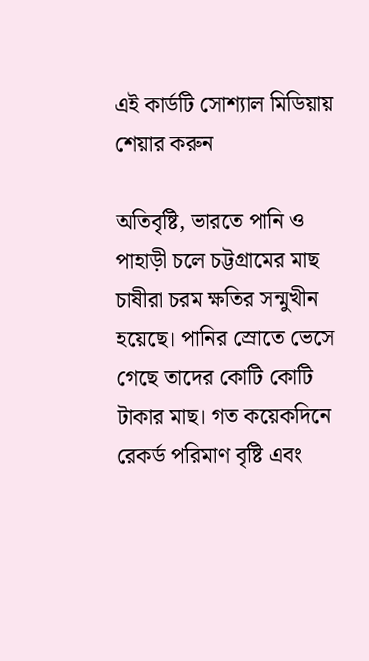এই কার্ডটি সোশ্যাল মিডিয়ায় শেয়ার করুন

অতিবৃষ্টি, ভারতে পানি ও পাহাড়ী চলে চট্টগ্রামের মাছ চাষীরা চরম ক্ষতির সন্মুখীন হয়েছে। পানির স্রোতে ভেসে গেছে তাদের কোটি কোটি টাকার মাছ। গত কয়েকদিনে রেকর্ড পরিমাণ বৃষ্টি এবং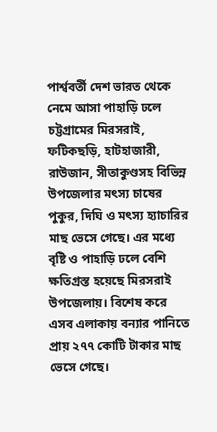পার্শ্ববর্তী দেশ ভারত থেকে নেমে আসা পাহাড়ি ঢলে চট্টগ্রামের মিরসরাই, ফটিকছড়ি, হাটহাজারী, রাউজান, সীতাকুণ্ডসহ বিভিন্ন উপজেলার মৎস্য চাষের পুকুর, দিঘি ও মৎস্য হ্যাচারির মাছ ভেসে গেছে। এর মধ্যে বৃষ্টি ও পাহাড়ি ঢলে বেশি ক্ষতিগ্রস্ত হয়েছে মিরসরাই উপজেলায়। বিশেষ করে এসব এলাকায় বন্যার পানিতে প্রায় ২৭৭ কোটি টাকার মাছ ভেসে গেছে।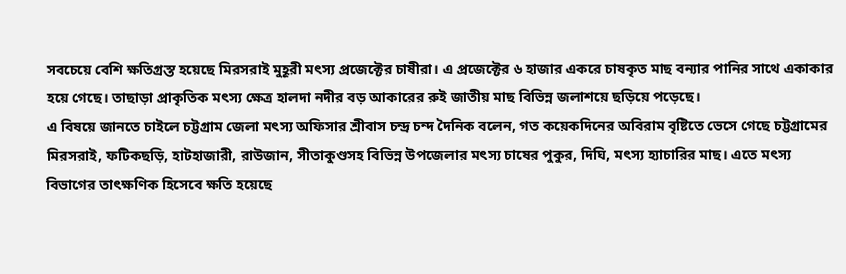সবচেয়ে বেশি ক্ষতিগ্রস্ত হয়েছে মিরসরাই মুহূরী মৎস্য প্রজেক্টের চাষীরা। এ প্রজেক্টের ৬ হাজার একরে চাষকৃত মাছ বন্যার পানির সাথে একাকার হয়ে গেছে। তাছাড়া প্রাকৃতিক মৎস্য ক্ষেত্র হালদা নদীর বড় আকারের রুই জাতীয় মাছ বিভিন্ন জলাশয়ে ছড়িয়ে পড়েছে।
এ বিষয়ে জানতে চাইলে চট্টগ্রাম জেলা মৎস্য অফিসার শ্রীবাস চন্দ্র চন্দ দৈনিক বলেন, গত কয়েকদিনের অবিরাম বৃষ্টিতে ভেসে গেছে চট্টগ্রামের মিরসরাই, ফটিকছড়ি, হাটহাজারী, রাউজান, সীতাকুণ্ডসহ বিভিন্ন উপজেলার মৎস্য চাষের পুকুর, দিঘি, মৎস্য হ্যাচারির মাছ। এতে মৎস্য বিভাগের তাৎক্ষণিক হিসেবে ক্ষতি হয়েছে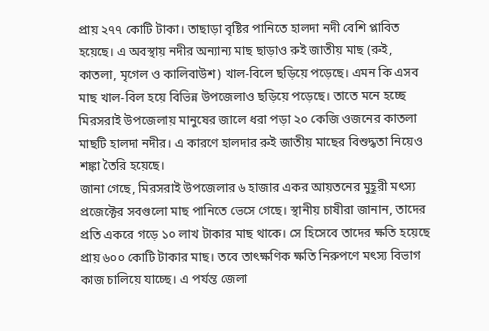প্রায় ২৭৭ কোটি টাকা। তাছাড়া বৃষ্টির পানিতে হালদা নদী বেশি প্লাবিত হয়েছে। এ অবস্থায় নদীর অন্যান্য মাছ ছাড়াও রুই জাতীয় মাছ (রুই, কাতলা, মৃগেল ও কালিবাউশ) খাল-বিলে ছড়িয়ে পড়েছে। এমন কি এসব মাছ খাল-বিল হয়ে বিভিন্ন উপজেলাও ছড়িয়ে পড়েছে। তাতে মনে হচ্ছে মিরসরাই উপজেলায় মানুষের জালে ধরা পড়া ২০ কেজি ওজনের কাতলা মাছটি হালদা নদীর। এ কারণে হালদার রুই জাতীয় মাছের বিশুদ্ধতা নিয়েও শঙ্কা তৈরি হয়েছে।
জানা গেছে, মিরসরাই উপজেলার ৬ হাজার একর আয়তনের মুহূরী মৎস্য প্রজেক্টের সবগুলো মাছ পানিতে ভেসে গেছে। স্থানীয় চাষীরা জানান, তাদের প্রতি একরে গড়ে ১০ লাখ টাকার মাছ থাকে। সে হিসেবে তাদের ক্ষতি হয়েছে প্রায় ৬০০ কোটি টাকার মাছ। তবে তাৎক্ষণিক ক্ষতি নিরুপণে মৎস্য বিভাগ কাজ চালিয়ে যাচ্ছে। এ পর্যন্ত জেলা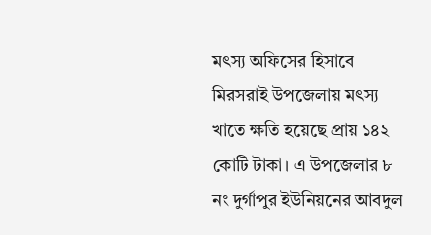মৎস্য অফিসের হিসাবে মিরসরাই উপজেলায় মৎস্য খাতে ক্ষতি হয়েছে প্রায় ১৪২ কোটি টাকা। এ উপজেলার ৮ নং দুর্গাপুর ইউনিয়নের আবদুল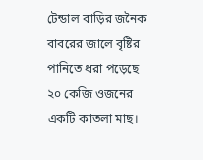টেন্ডাল বাড়ির জনৈক বাবরের জালে বৃষ্টির পানিতে ধরা পড়েছে ২০ কেজি ওজনের একটি কাতলা মাছ।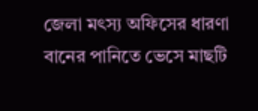জেলা মৎস্য অফিসের ধারণা বানের পানিতে ভেসে মাছটি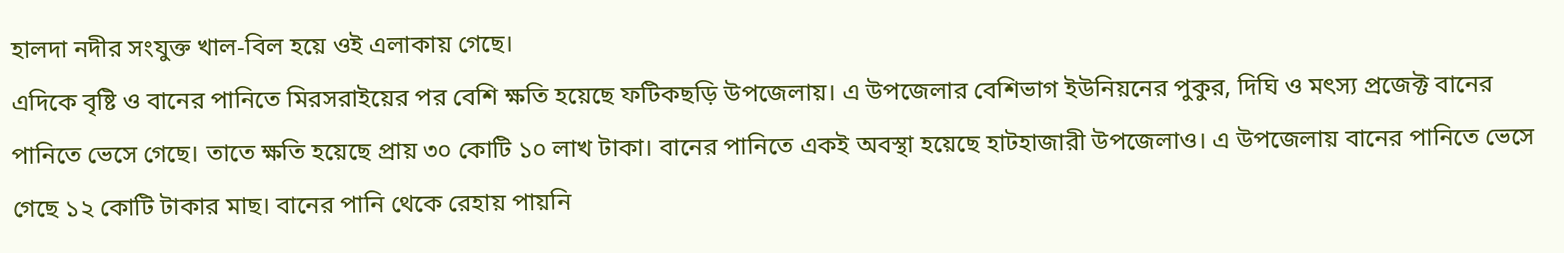হালদা নদীর সংযুক্ত খাল-বিল হয়ে ওই এলাকায় গেছে।
এদিকে বৃষ্টি ও বানের পানিতে মিরসরাইয়ের পর বেশি ক্ষতি হয়েছে ফটিকছড়ি উপজেলায়। এ উপজেলার বেশিভাগ ইউনিয়নের পুকুর, দিঘি ও মৎস্য প্রজেক্ট বানের পানিতে ভেসে গেছে। তাতে ক্ষতি হয়েছে প্রায় ৩০ কোটি ১০ লাখ টাকা। বানের পানিতে একই অবস্থা হয়েছে হাটহাজারী উপজেলাও। এ উপজেলায় বানের পানিতে ভেসে গেছে ১২ কোটি টাকার মাছ। বানের পানি থেকে রেহায় পায়নি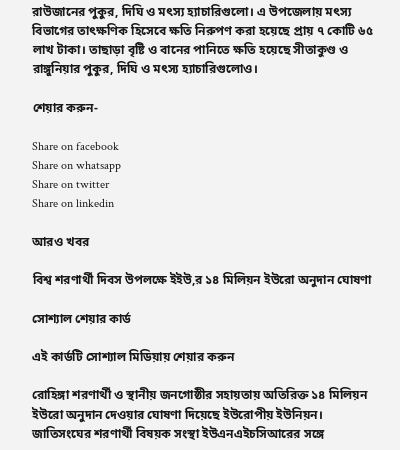রাউজানের পুকুর, দিঘি ও মৎস্য হ্যাচারিগুলো। এ উপজেলায় মৎস্য বিভাগের তাৎক্ষণিক হিসেবে ক্ষতি নিরুপণ করা হয়েছে প্রায় ৭ কোটি ৬৫ লাখ টাকা। তাছাড়া বৃষ্টি ও বানের পানিতে ক্ষতি হয়েছে সীতাকুণ্ড ও রাঙ্গুনিয়ার পুকুর, দিঘি ও মৎস্য হ্যাচারিগুলোও।

শেয়ার করুন-

Share on facebook
Share on whatsapp
Share on twitter
Share on linkedin

আরও খবর

বিশ্ব শরণার্থী দিবস উপলক্ষে ইইউ,র ১৪ মিলিয়ন ইউরো অনুদান ঘোষণা

সোশ্যাল শেয়ার কার্ড

এই কার্ডটি সোশ্যাল মিডিয়ায় শেয়ার করুন

রোহিঙ্গা শরণার্থী ও স্থানীয় জনগোষ্ঠীর সহায়তায় অতিরিক্ত ১৪ মিলিয়ন ইউরো অনুদান দেওয়ার ঘোষণা দিয়েছে ইউরোপীয় ইউনিয়ন। জাতিসংঘের শরণার্থী বিষয়ক সংস্থা ইউএনএইচসিআরের সঙ্গে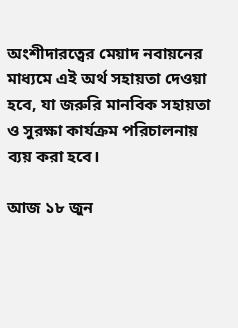অংশীদারত্বের মেয়াদ নবায়নের মাধ্যমে এই অর্থ সহায়তা দেওয়া হবে, যা জরুরি মানবিক সহায়তা ও সুরক্ষা কার্যক্রম পরিচালনায় ব্যয় করা হবে।

আজ ১৮ জুন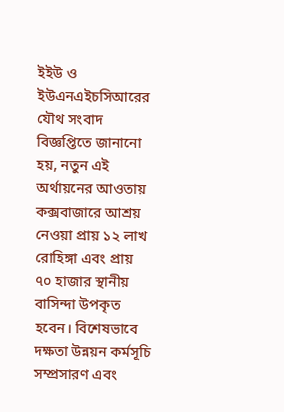ইইউ ও ইউএনএইচসিআরের যৌথ সংবাদ বিজ্ঞপ্তিতে জানানো হয়, নতুন এই অর্থায়নের আওতায় কক্সবাজারে আশ্রয় নেওয়া প্রায় ১২ লাখ রোহিঙ্গা এবং প্রায় ৭০ হাজার স্থানীয় বাসিন্দা উপকৃত হবেন। বিশেষভাবে দক্ষতা উন্নয়ন কর্মসূচি সম্প্রসারণ এবং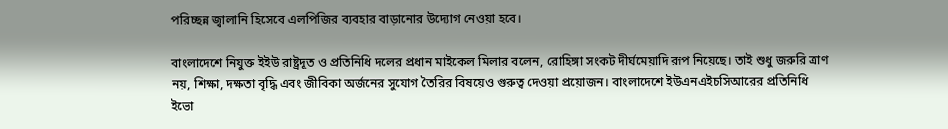পরিচ্ছন্ন জ্বালানি হিসেবে এলপিজির ব্যবহার বাড়ানোর উদ্যোগ নেওয়া হবে।

বাংলাদেশে নিযুক্ত ইইউ রাষ্ট্রদূত ও প্রতিনিধি দলের প্রধান মাইকেল মিলার বলেন, রোহিঙ্গা সংকট দীর্ঘমেয়াদি রূপ নিয়েছে। তাই শুধু জরুরি ত্রাণ নয়, শিক্ষা, দক্ষতা বৃদ্ধি এবং জীবিকা অর্জনের সুযোগ তৈরির বিষয়েও গুরুত্ব দেওয়া প্রয়োজন। বাংলাদেশে ইউএনএইচসিআরের প্রতিনিধি ইভো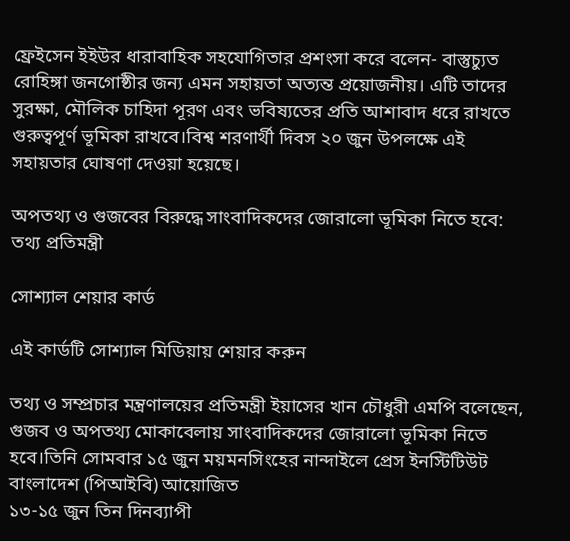ফ্রেইসেন ইইউর ধারাবাহিক সহযোগিতার প্রশংসা করে বলেন- বাস্তুচ্যুত রোহিঙ্গা জনগোষ্ঠীর জন্য এমন সহায়তা অত্যন্ত প্রয়োজনীয়। এটি তাদের সুরক্ষা, মৌলিক চাহিদা পূরণ এবং ভবিষ্যতের প্রতি আশাবাদ ধরে রাখতে গুরুত্বপূর্ণ ভূমিকা রাখবে।বিশ্ব শরণার্থী দিবস ২০ জুন উপলক্ষে এই সহায়তার ঘোষণা দেওয়া হয়েছে।

অপতথ্য ও গুজবের বিরুদ্ধে সাংবাদিকদের জোরালো ভূমিকা নিতে হবে: তথ্য প্রতিমন্ত্রী

সোশ্যাল শেয়ার কার্ড

এই কার্ডটি সোশ্যাল মিডিয়ায় শেয়ার করুন

তথ্য ও সম্প্রচার মন্ত্রণালয়ের প্রতিমন্ত্রী ইয়াসের খান চৌধুরী এমপি বলেছেন, গুজব ও অপতথ্য মোকাবেলায় সাংবাদিকদের জোরালো ভূমিকা নিতে হবে।তিনি সোমবার ১৫ জুন ময়মনসিংহের নান্দাইলে প্রেস ইনস্টিটিউট বাংলাদেশ (পিআইবি) আয়োজিত
১৩-১৫ জুন তিন দিনব্যাপী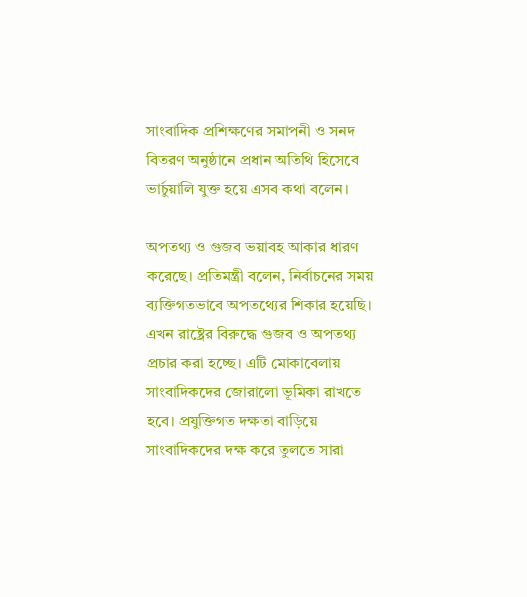সাংবাদিক প্রশিক্ষণের সমাপনী ও সনদ বিতরণ অনুষ্ঠানে প্রধান অতিথি হিসেবে ভার্চুয়ালি যুক্ত হয়ে এসব কথা বলেন।

অপতথ্য ও গুজব ভয়াবহ আকার ধারণ করেছে। প্রতিমন্ত্রী বলেন, নির্বাচনের সময় ব্যক্তিগতভাবে অপতথ্যের শিকার হয়েছি। এখন রাষ্ট্রের বিরুদ্ধে গুজব ও অপতথ্য প্রচার করা হচ্ছে। এটি মোকাবেলায় সাংবাদিকদের জোরালো ভূমিকা রাখতে হবে। প্রযুক্তিগত দক্ষতা বাড়িয়ে সাংবাদিকদের দক্ষ করে তুলতে সারা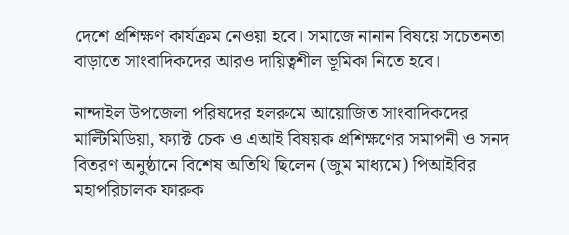দেশে প্রশিক্ষণ কার্যক্রম নেওয়া হবে। সমাজে নানান বিষয়ে সচেতনতা বাড়াতে সাংবাদিকদের আরও দায়িত্বশীল ভূমিকা নিতে হবে।

নান্দাইল উপজেলা পরিষদের হলরুমে আয়োজিত সাংবাদিকদের মাল্টিমিডিয়া, ফ্যাক্ট চেক ও এআই বিষয়ক প্রশিক্ষণের সমাপনী ও সনদ বিতরণ অনুষ্ঠানে বিশেষ অতিথি ছিলেন (জুম মাধ্যমে) পিআইবির মহাপরিচালক ফারুক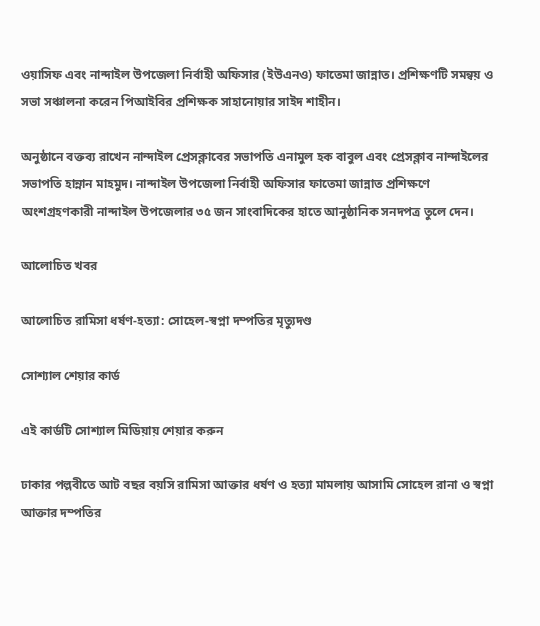ওয়াসিফ এবং নান্দাইল উপজেলা নির্বাহী অফিসার (ইউএনও) ফাতেমা জান্নাত। প্রশিক্ষণটি সমন্বয় ও সভা সঞ্চালনা করেন পিআইবির প্রশিক্ষক সাহানোয়ার সাইদ শাহীন।

অনুষ্ঠানে বক্তব্য রাখেন নান্দাইল প্রেসক্লাবের সভাপতি এনামুল হক বাবুল এবং প্রেসক্লাব নান্দাইলের সভাপতি হান্নান মাহমুদ। নান্দাইল উপজেলা নির্বাহী অফিসার ফাতেমা জান্নাত প্রশিক্ষণে অংশগ্রহণকারী নান্দাইল উপজেলার ৩৫ জন সাংবাদিকের হাতে আনুষ্ঠানিক সনদপত্র তুলে দেন।

আলোচিত খবর

আলোচিত রামিসা ধর্ষণ-হত্যা: সোহেল-স্বপ্না দম্পতির মৃত্যুদণ্ড

সোশ্যাল শেয়ার কার্ড

এই কার্ডটি সোশ্যাল মিডিয়ায় শেয়ার করুন

ঢাকার পল্লবীতে আট বছর বয়সি রামিসা আক্তার ধর্ষণ ও হত্যা মামলায় আসামি সোহেল রানা ও স্বপ্না আক্তার দম্পতির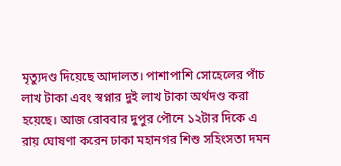মৃত্যুদণ্ড দিয়েছে আদালত। পাশাপাশি সোহেলের পাঁচ লাখ টাকা এবং স্বপ্নার দুই লাখ টাকা অর্থদণ্ড করা হয়েছে। আজ রোববার দুপুর পৌনে ১২টার দিকে এ রায় ঘোষণা করেন ঢাকা মহানগর শিশু সহিংসতা দমন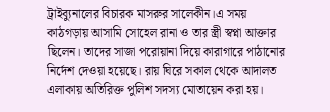ট্রাইব্যুনালের বিচারক মাসরুর সালেকীন।এ সময় কাঠগড়ায় আসামি সোহেল রানা ও তার স্ত্রী স্বপ্না আক্তার ছিলেন। তাদের সাজা পরোয়ানা দিয়ে কারাগারে পাঠানোর নির্দেশ দেওয়া হয়েছে। রায় ঘিরে সকাল থেকে আদালত এলাকায় অতিরিক্ত পুলিশ সদস্য মোতায়েন করা হয়।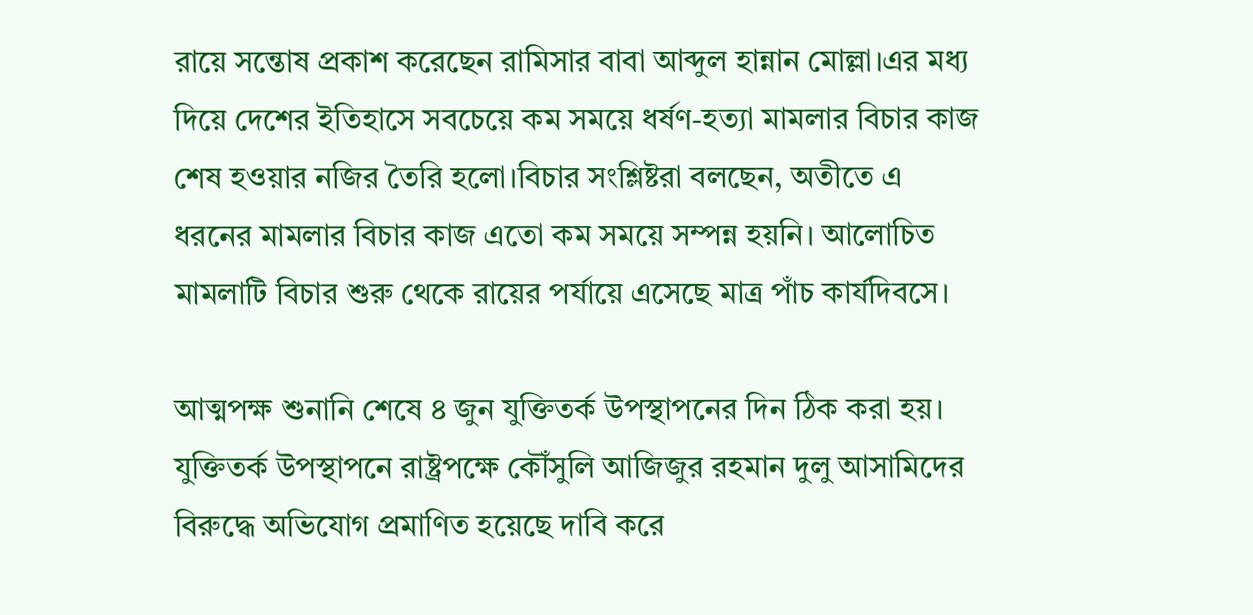রায়ে সন্তোষ প্রকাশ করেছেন রামিসার বাবা আব্দুল হান্নান মোল্লা।এর মধ্য দিয়ে দেশের ইতিহাসে সবচেয়ে কম সময়ে ধর্ষণ-হত্যা মামলার বিচার কাজ শেষ হওয়ার নজির তৈরি হলো।বিচার সংশ্লিষ্টরা বলছেন, অতীতে এ ধরনের মামলার বিচার কাজ এতো কম সময়ে সম্পন্ন হয়নি। আলোচিত মামলাটি বিচার শুরু থেকে রায়ের পর্যায়ে এসেছে মাত্র পাঁচ কার্যদিবসে।

আত্মপক্ষ শুনানি শেষে ৪ জুন যুক্তিতর্ক উপস্থাপনের দিন ঠিক করা হয়। যুক্তিতর্ক উপস্থাপনে রাষ্ট্রপক্ষে কৌঁসুলি আজিজুর রহমান দুলু আসামিদের বিরুদ্ধে অভিযোগ প্রমাণিত হয়েছে দাবি করে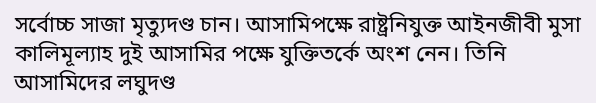সর্বোচ্চ সাজা মৃত্যুদণ্ড চান। আসামিপক্ষে রাষ্ট্রনিযুক্ত আইনজীবী মুসা কালিমূল্যাহ দুই আসামির পক্ষে যুক্তিতর্কে অংশ নেন। তিনি আসামিদের লঘুদণ্ড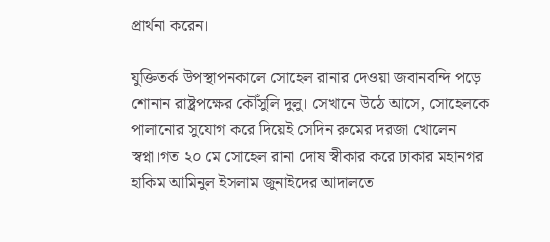প্রার্থনা করেন।

যুক্তিতর্ক উপস্থাপনকালে সোহেল রানার দেওয়া জবানবন্দি পড়ে শোনান রাষ্ট্রপক্ষের কৌঁসুলি দুলু। সেখানে উঠে আসে, সোহেলকে পালানোর সুযোগ করে দিয়েই সেদিন রুমের দরজা খোলেন স্বপ্না।গত ২০ মে সোহেল রানা দোষ স্বীকার করে ঢাকার মহানগর হাকিম আমিনুল ইসলাম জুনাইদের আদালতে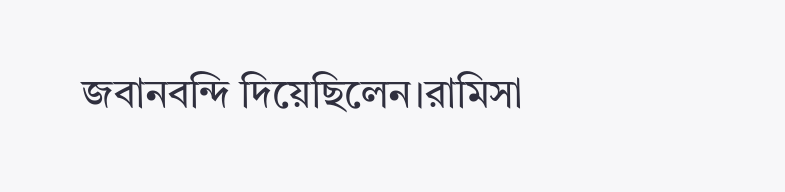জবানবন্দি দিয়েছিলেন।রামিসা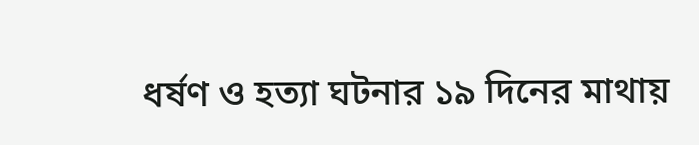ধর্ষণ ও হত্যা ঘটনার ১৯ দিনের মাথায়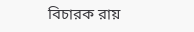বিচারক রায়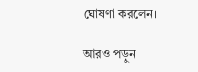ঘোষণা করলেন।

আরও পড়ুন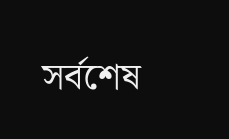সর্বশেষ